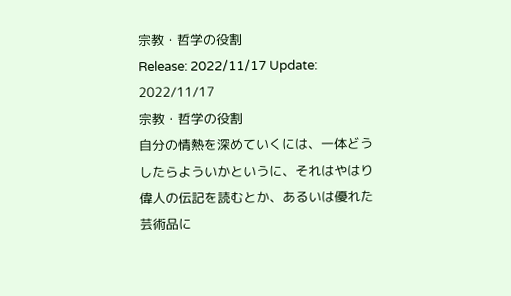宗教・哲学の役割
Release: 2022/11/17 Update: 2022/11/17
宗教・哲学の役割
自分の情熱を深めていくには、一体どうしたらよういかというに、それはやはり偉人の伝記を読むとか、あるいは優れた芸術品に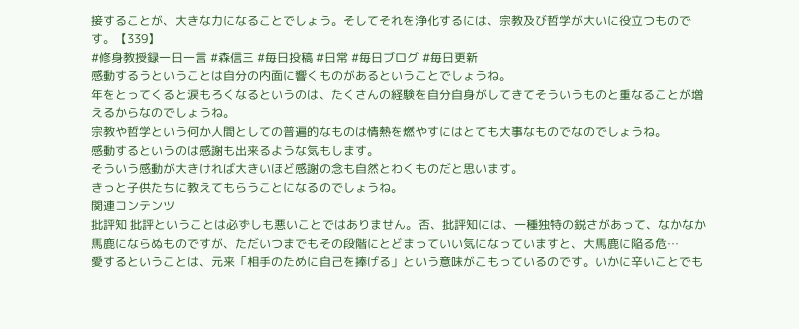接することが、大きな力になることでしょう。そしてそれを浄化するには、宗教及び哲学が大いに役立つものです。【339】
#修身教授録一日一言 #森信三 #毎日投稿 #日常 #毎日ブログ #毎日更新
感動するうということは自分の内面に響くものがあるということでしょうね。
年をとってくると涙もろくなるというのは、たくさんの経験を自分自身がしてきてそういうものと重なることが増えるからなのでしょうね。
宗教や哲学という何か人間としての普遍的なものは情熱を燃やすにはとても大事なものでなのでしょうね。
感動するというのは感謝も出来るような気もします。
そういう感動が大きければ大きいほど感謝の念も自然とわくものだと思います。
きっと子供たちに教えてもらうことになるのでしょうね。
関連コンテンツ
批評知 批評ということは必ずしも悪いことではありません。否、批評知には、一種独特の鋭さがあって、なかなか馬鹿にならぬものですが、ただいつまでもその段階にとどまっていい気になっていますと、大馬鹿に陥る危…
愛するということは、元来「相手のために自己を捧げる」という意味がこもっているのです。いかに辛いことでも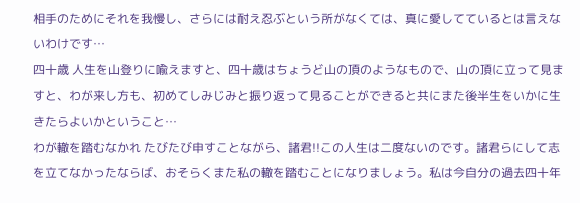相手のためにそれを我慢し、さらには耐え忍ぶという所がなくては、真に愛してているとは言えないわけです…
四十歳 人生を山登りに喩えますと、四十歳はちょうど山の頂のようなもので、山の頂に立って見ますと、わが来し方も、初めてしみじみと振り返って見ることができると共にまた後半生をいかに生きたらよいかということ…
わが轍を踏むなかれ たびたび申すことながら、諸君!!この人生は二度ないのです。諸君らにして志を立てなかったならば、おそらくまた私の轍を踏むことになりましょう。私は今自分の過去四十年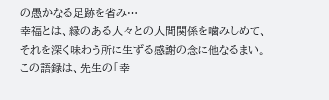の愚かなる足跡を省み…
幸福とは、縁のある人々との人間関係を噛みしめて、それを深く味わう所に生ずる感謝の念に他なるまい。 この語録は、先生の「幸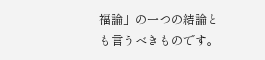福論」の一つの結論とも言うべきものです。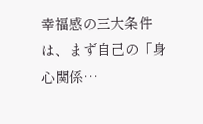幸福感の三大条件は、まず自己の「身心関係…